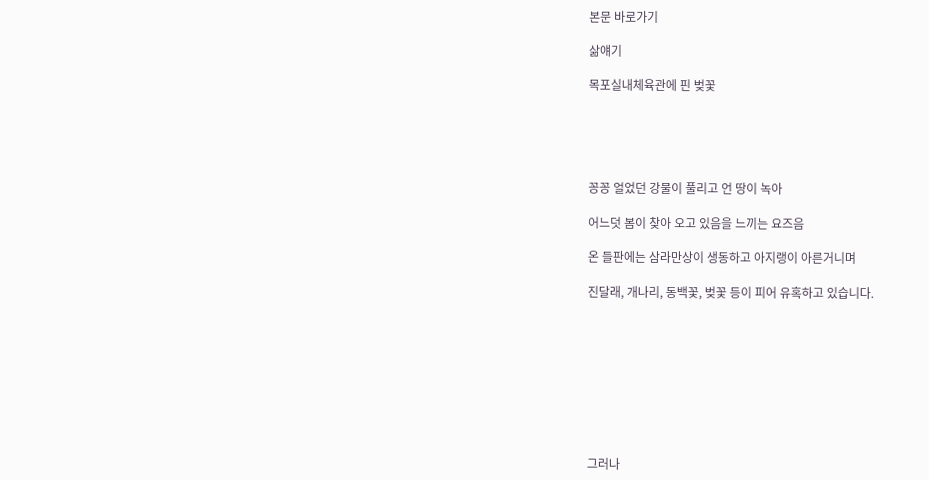본문 바로가기

삶얘기

목포실내체육관에 핀 벚꽃





꽁꽁 얼었던 강물이 풀리고 언 땅이 녹아

어느덧 봄이 찾아 오고 있음을 느끼는 요즈음

온 들판에는 삼라만상이 생동하고 아지랭이 아른거니며

진달래, 개나리, 동백꽃, 벚꽃 등이 피어 유혹하고 있습니다.









그러나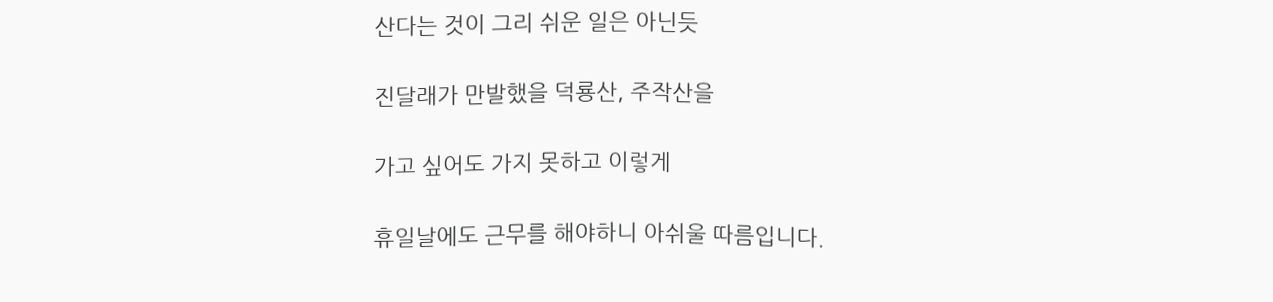산다는 것이 그리 쉬운 일은 아닌듯

진달래가 만발했을 덕룡산, 주작산을

가고 싶어도 가지 못하고 이렇게

휴일날에도 근무를 해야하니 아쉬울 따름입니다.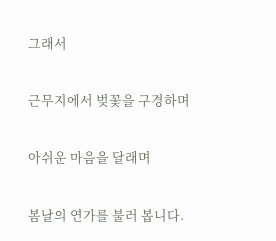그래서

근무지에서 벚꽃을 구경하며

아쉬운 마음을 달래며

봄날의 연가를 불러 봅니다.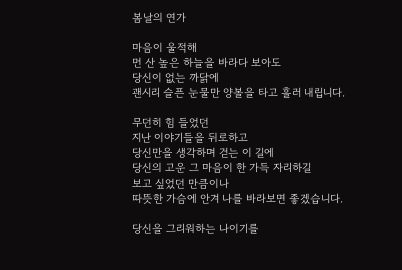봄날의 연가

마음이 울적해
먼 산 높은 하늘을 바라다 보아도
당신이 없는 까닭에
괜시리 슬픈 눈물만 양볼을 타고 흘러 내립니다.

무던히 힘 들었던
지난 이야기들을 뒤로하고
당신만을 생각하며 걷는 이 길에
당신의 고운 그 마음이 한 가득 자리하길
보고 싶었던 만큼이나
따뜻한 가슴에 안겨 나를 바라보면 좋겠습니다.

당신을 그리워하는 나이기를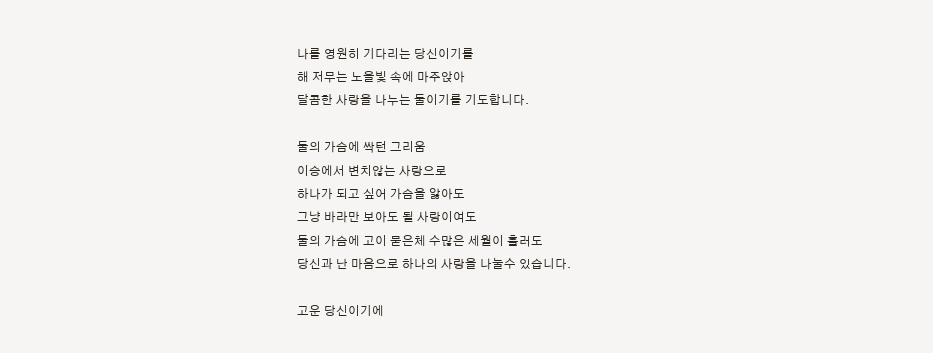나를 영원히 기다리는 당신이기를
해 저무는 노을빛 속에 마주앉아
달콤한 사랑을 나누는 둘이기를 기도합니다.

둘의 가슴에 싹턴 그리움
이승에서 변치않는 사랑으로
하나가 되고 싶어 가슴을 앓아도
그냥 바라만 보아도 될 사랑이여도
둘의 가슴에 고이 묻은체 수많은 세월이 흘러도
당신과 난 마음으로 하나의 사랑을 나눌수 있습니다.

고운 당신이기에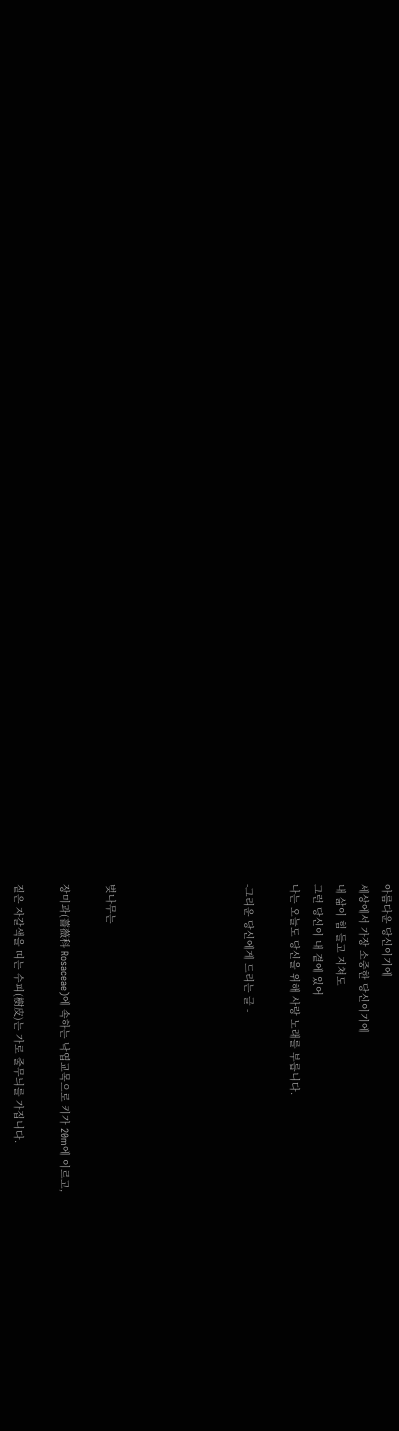아름다운 당신이기에
세상에서 가장 소중한 당신이기에
내 삶이 힘 들고 지쳐도
그런 당신이 내 곁에 있어
나는 오늘도 당신을 위해 사랑 노래를 부릅니다.

-그리운 당신에게 드리는 글 -





벚나무는

장미과(薔薇科 Rosaceae)에 속하는 낙엽교목으로 키가 20m에 이르고,

짙은 자갈색을 띠는 수피(樹皮)는 가로 줄무늬를 가집니다.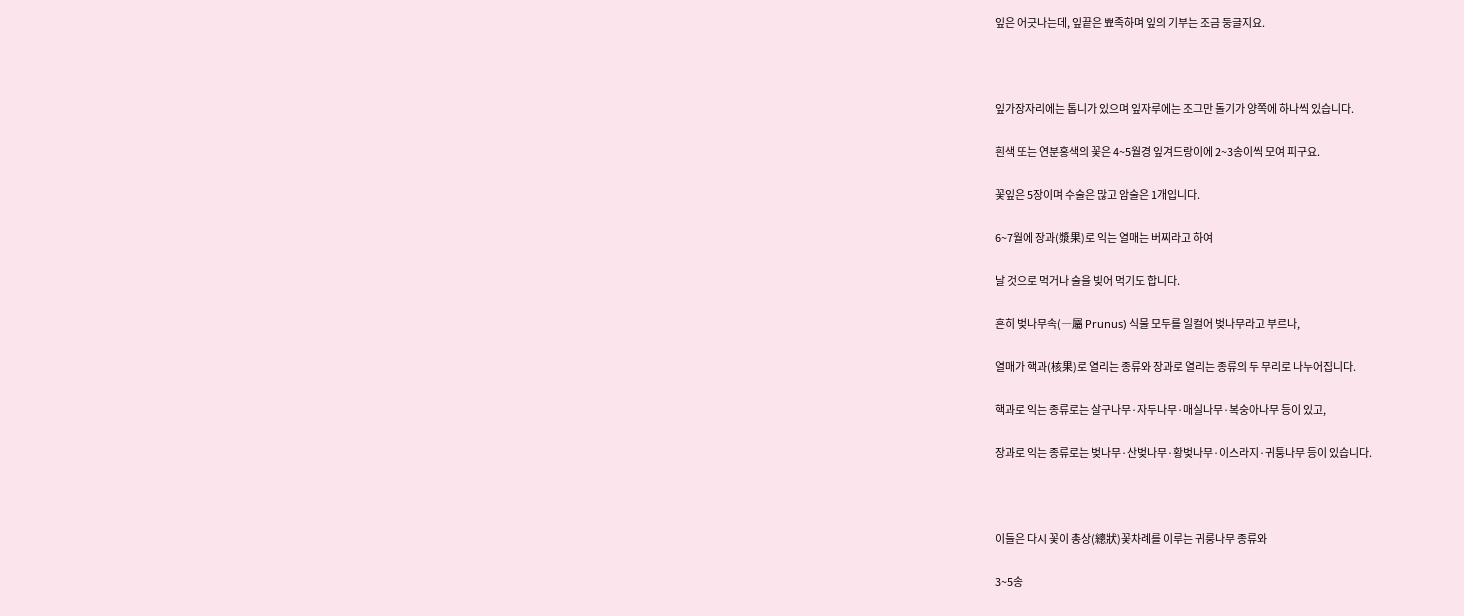잎은 어긋나는데, 잎끝은 뾰족하며 잎의 기부는 조금 둥글지요.



잎가장자리에는 톱니가 있으며 잎자루에는 조그만 돌기가 양쪽에 하나씩 있습니다.

흰색 또는 연분홍색의 꽃은 4~5월경 잎겨드랑이에 2~3송이씩 모여 피구요.

꽃잎은 5장이며 수술은 많고 암술은 1개입니다.

6~7월에 장과(漿果)로 익는 열매는 버찌라고 하여

날 것으로 먹거나 술을 빚어 먹기도 합니다.

흔히 벚나무속(―屬 Prunus) 식물 모두를 일컬어 벚나무라고 부르나,

열매가 핵과(核果)로 열리는 종류와 장과로 열리는 종류의 두 무리로 나누어집니다.

핵과로 익는 종류로는 살구나무·자두나무·매실나무·복숭아나무 등이 있고,

장과로 익는 종류로는 벚나무·산벚나무·황벚나무·이스라지·귀퉁나무 등이 있습니다.



이들은 다시 꽃이 총상(總狀)꽃차례를 이루는 귀룽나무 종류와

3~5송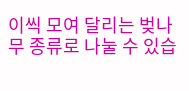이씩 모여 달리는 벚나무 종류로 나눌 수 있습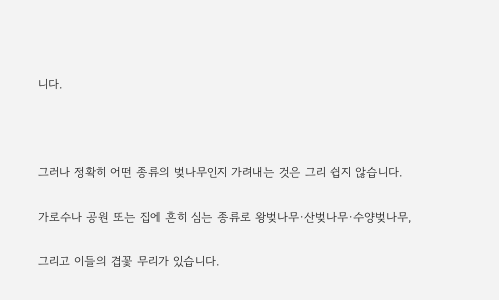니다.



그러나 정확히 어떤 종류의 벚나무인지 가려내는 것은 그리 쉽지 않습니다.

가로수나 공원 또는 집에 흔히 심는 종류로 왕벚나무·산벚나무·수양벚나무,

그리고 이들의 겹꽃 무리가 있습니다.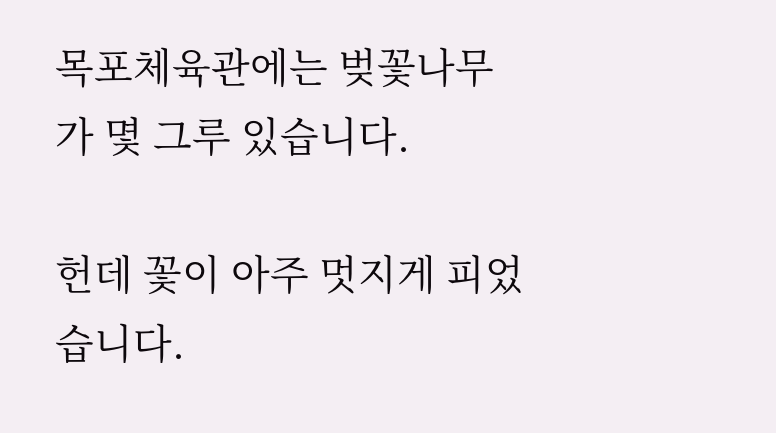목포체육관에는 벚꽃나무가 몇 그루 있습니다.

헌데 꽃이 아주 멋지게 피었습니다.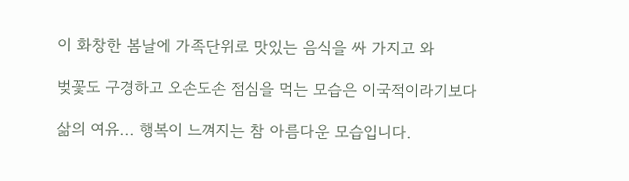이 화창한 봄날에 가족단위로 맛있는 음식을 싸 가지고 와

벚꽃도 구경하고 오손도손 점심을 먹는 모습은 이국적이라기보다

삶의 여유... 행복이 느껴지는 참 아름다운 모습입니다.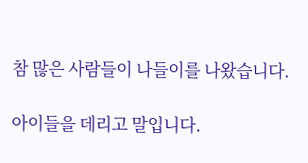참 많은 사람들이 나들이를 나왔습니다.

아이들을 데리고 말입니다.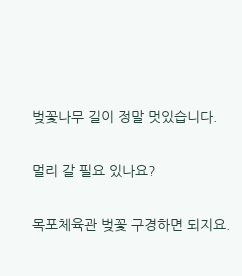벚꽃나무 길이 정말 멋있습니다.

멀리 갈 필요 있나요?

목포체육관 벚꽃 구경하면 되지요.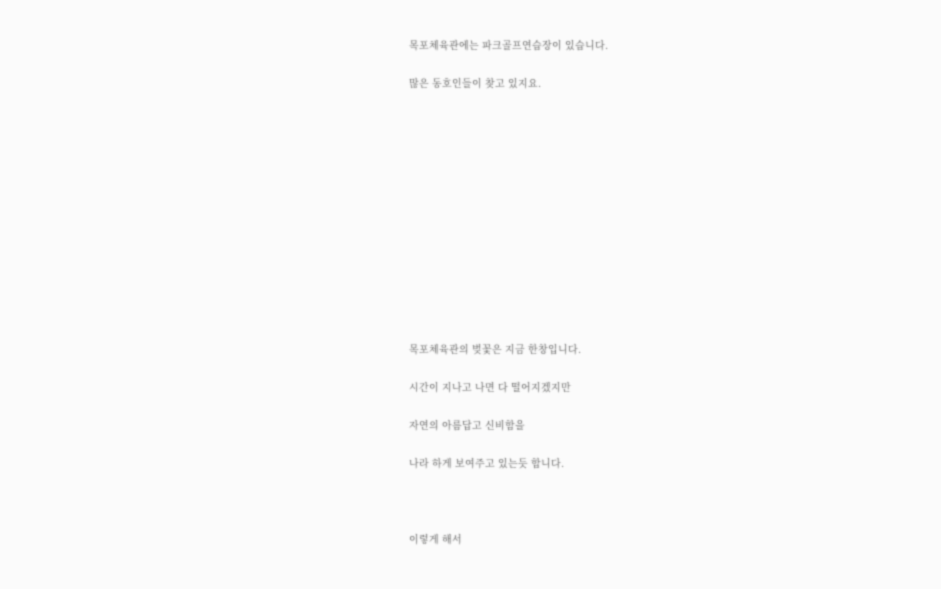목포체육관에는 파크골프연습장이 있습니다.

많은 동호인들이 찾고 있지요.













목포체육관의 벚꽃은 지금 한창입니다.

시간이 지나고 나면 다 떨어지겠지만

자연의 아름답고 신비함을

나라 하게 보여주고 있는듯 합니다.



이렇게 해서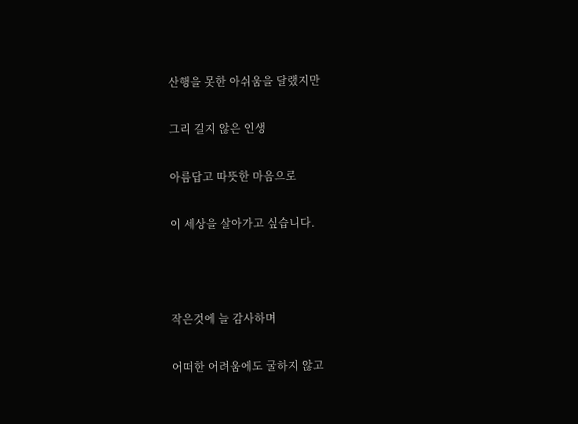산행을 못한 아쉬움을 달랬지만

그리 길지 않은 인생

아름답고 따뜻한 마음으로

이 세상을 살아가고 싶습니다.



작은것에 늘 감사하며

어떠한 어려움에도 굴하지 않고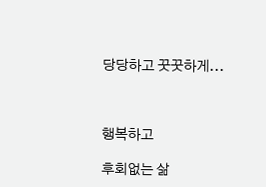당당하고 꿋꿋하게...



행복하고

후회없는 삶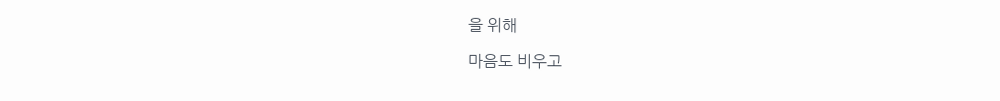을 위해

마음도 비우고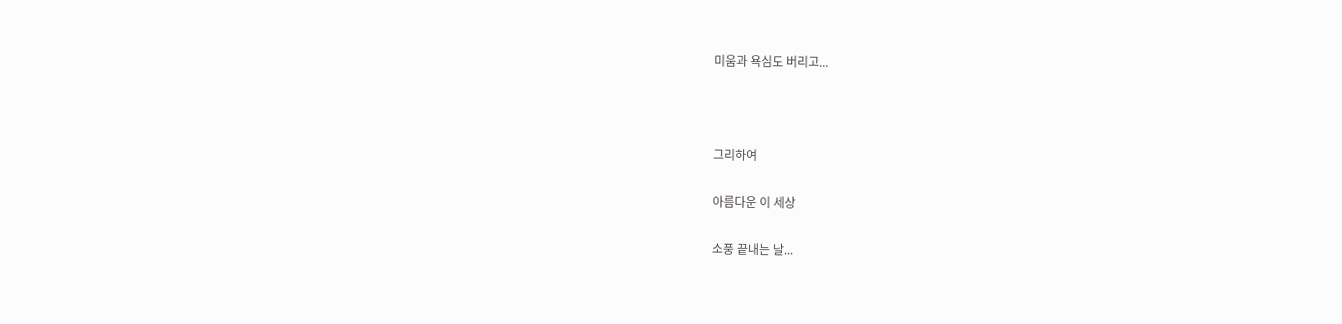미움과 욕심도 버리고...



그리하여

아름다운 이 세상

소풍 끝내는 날...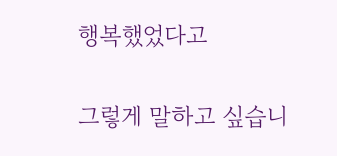행복했었다고

그렇게 말하고 싶습니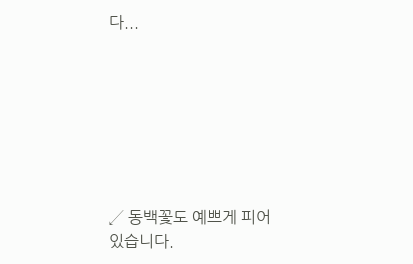다...







↙ 동백꽃도 예쁘게 피어 있습니다.